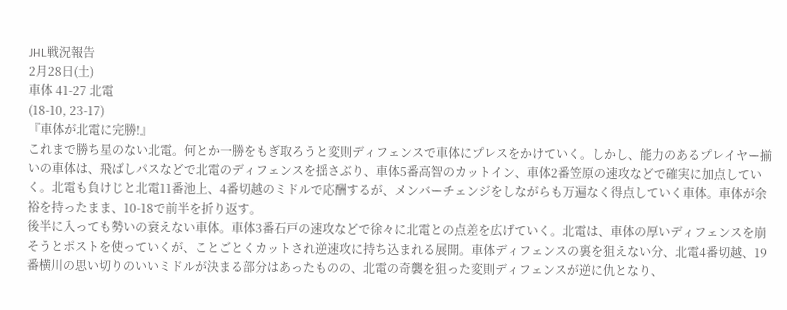JHL戦況報告
2月28日(土)
車体 41-27 北電
(18-10, 23-17)
『車体が北電に完勝!』
これまで勝ち星のない北電。何とか一勝をもぎ取ろうと変則ディフェンスで車体にプレスをかけていく。しかし、能力のあるプレイヤー揃いの車体は、飛ばしパスなどで北電のディフェンスを揺さぶり、車体5番高智のカットイン、車体2番笠原の速攻などで確実に加点していく。北電も負けじと北電11番池上、4番切越のミドルで応酬するが、メンバーチェンジをしながらも万遍なく得点していく車体。車体が余裕を持ったまま、10-18で前半を折り返す。
後半に入っても勢いの衰えない車体。車体3番石戸の速攻などで徐々に北電との点差を広げていく。北電は、車体の厚いディフェンスを崩そうとポストを使っていくが、ことごとくカットされ逆速攻に持ち込まれる展開。車体ディフェンスの裏を狙えない分、北電4番切越、19番横川の思い切りのいいミドルが決まる部分はあったものの、北電の奇襲を狙った変則ディフェンスが逆に仇となり、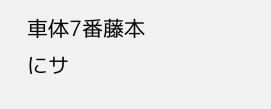車体7番藤本にサ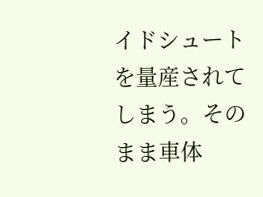イドシュートを量産されてしまう。そのまま車体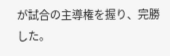が試合の主導権を握り、完勝した。